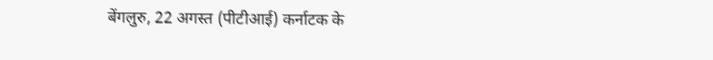बेंगलुरु, 22 अगस्त (पीटीआई) कर्नाटक के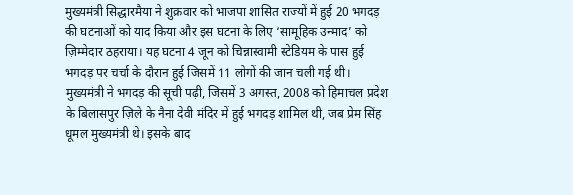मुख्यमंत्री सिद्धारमैया ने शुक्रवार को भाजपा शासित राज्यों में हुई 20 भगदड़ की घटनाओं को याद किया और इस घटना के लिए ‘सामूहिक उन्माद’ को ज़िम्मेदार ठहराया। यह घटना 4 जून को चिन्नास्वामी स्टेडियम के पास हुई भगदड़ पर चर्चा के दौरान हुई जिसमें 11 लोगों की जान चली गई थी।
मुख्यमंत्री ने भगदड़ की सूची पढ़ी, जिसमें 3 अगस्त, 2008 को हिमाचल प्रदेश के बिलासपुर ज़िले के नैना देवी मंदिर में हुई भगदड़ शामिल थी, जब प्रेम सिंह धूमल मुख्यमंत्री थे। इसके बाद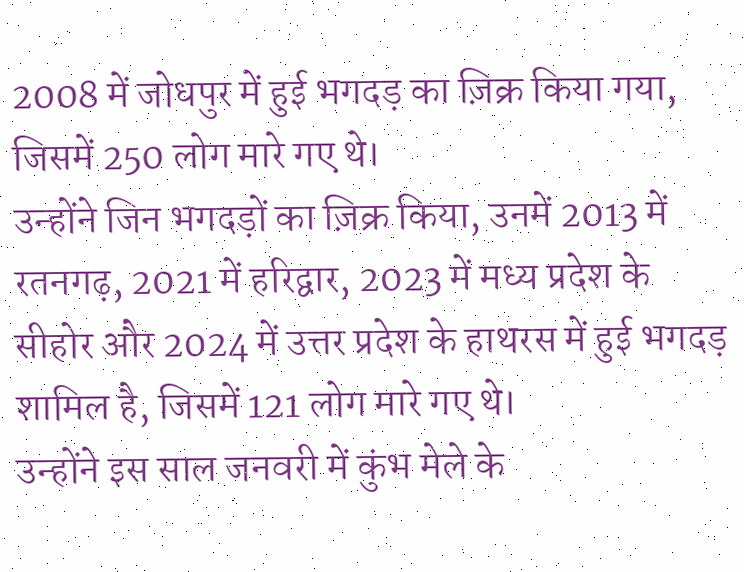2008 में जोधपुर में हुई भगदड़ का ज़िक्र किया गया, जिसमें 250 लोग मारे गए थे।
उन्होंने जिन भगदड़ों का ज़िक्र किया, उनमें 2013 में रतनगढ़, 2021 में हरिद्वार, 2023 में मध्य प्रदेश के सीहोर और 2024 में उत्तर प्रदेश के हाथरस में हुई भगदड़ शामिल है, जिसमें 121 लोग मारे गए थे।
उन्होंने इस साल जनवरी में कुंभ मेले के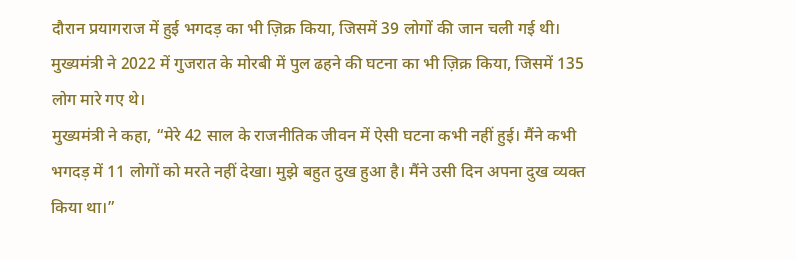दौरान प्रयागराज में हुई भगदड़ का भी ज़िक्र किया, जिसमें 39 लोगों की जान चली गई थी। मुख्यमंत्री ने 2022 में गुजरात के मोरबी में पुल ढहने की घटना का भी ज़िक्र किया, जिसमें 135 लोग मारे गए थे।
मुख्यमंत्री ने कहा, “मेरे 42 साल के राजनीतिक जीवन में ऐसी घटना कभी नहीं हुई। मैंने कभी भगदड़ में 11 लोगों को मरते नहीं देखा। मुझे बहुत दुख हुआ है। मैंने उसी दिन अपना दुख व्यक्त किया था।”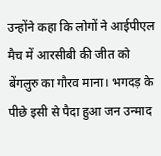उन्होंने कहा कि लोगों ने आईपीएल मैच में आरसीबी की जीत को बेंगलुरु का गौरव माना। भगदड़ के पीछे इसी से पैदा हुआ जन उन्माद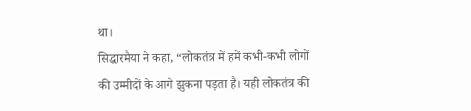था।
सिद्धारमैया ने कहा, “लोकतंत्र में हमें कभी-कभी लोगों की उम्मीदों के आगे झुकना पड़ता है। यही लोकतंत्र की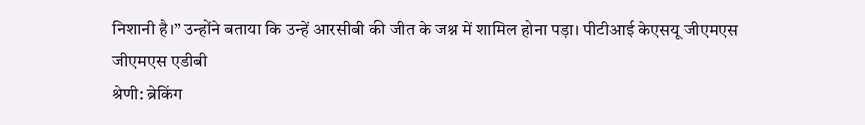निशानी है।” उन्होंने बताया कि उन्हें आरसीबी की जीत के जश्न में शामिल होना पड़ा। पीटीआई केएसयू जीएमएस जीएमएस एडीबी
श्रेणी: ब्रेकिंग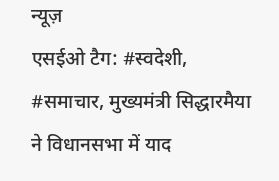न्यूज़
एसईओ टैग: #स्वदेशी, #समाचार, मुख्यमंत्री सिद्धारमैया ने विधानसभा में याद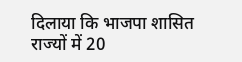दिलाया कि भाजपा शासित राज्यों में 20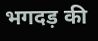भगदड़ की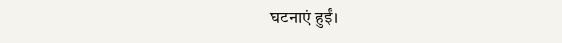घटनाएं हुईं।